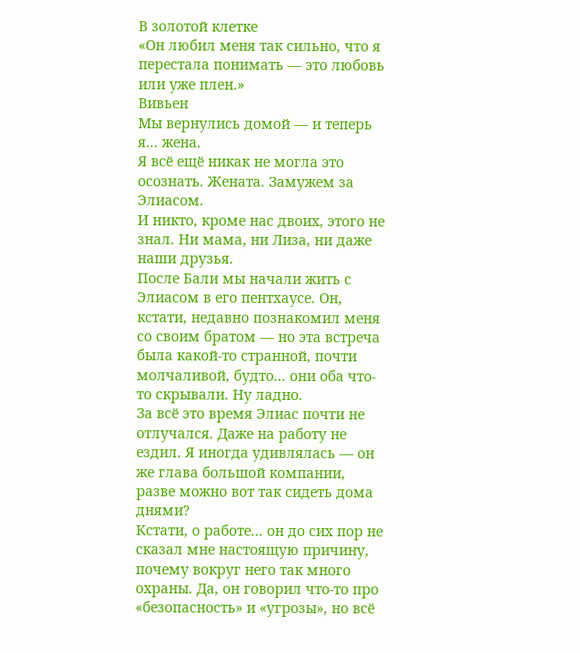В золотой клетке
«Он любил меня так сильно, что я перестала понимать — это любовь или уже плен.»
Вивьен
Мы вернулись домой — и теперь я... жена.
Я всё ещё никак не могла это осознать. Жената. Замужем за Элиасом.
И никто, кроме нас двоих, этого не знал. Ни мама, ни Лиза, ни даже наши друзья.
После Бали мы начали жить с Элиасом в его пентхаусе. Он, кстати, недавно познакомил меня со своим братом — но эта встреча была какой-то странной, почти молчаливой, будто... они оба что-то скрывали. Ну ладно.
За всё это время Элиас почти не отлучался. Даже на работу не ездил. Я иногда удивлялась — он же глава большой компании, разве можно вот так сидеть дома днями?
Кстати, о работе... он до сих пор не сказал мне настоящую причину, почему вокруг него так много охраны. Да, он говорил что-то про «безопасность» и «угрозы», но всё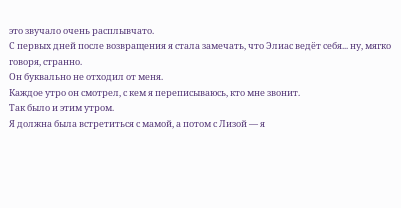это звучало очень расплывчато.
С первых дней после возвращения я стала замечать, что Элиас ведёт себя... ну, мягко говоря, странно.
Он буквально не отходил от меня.
Каждое утро он смотрел, с кем я переписываюсь, кто мне звонит.
Так было и этим утром.
Я должна была встретиться с мамой, а потом с Лизой — я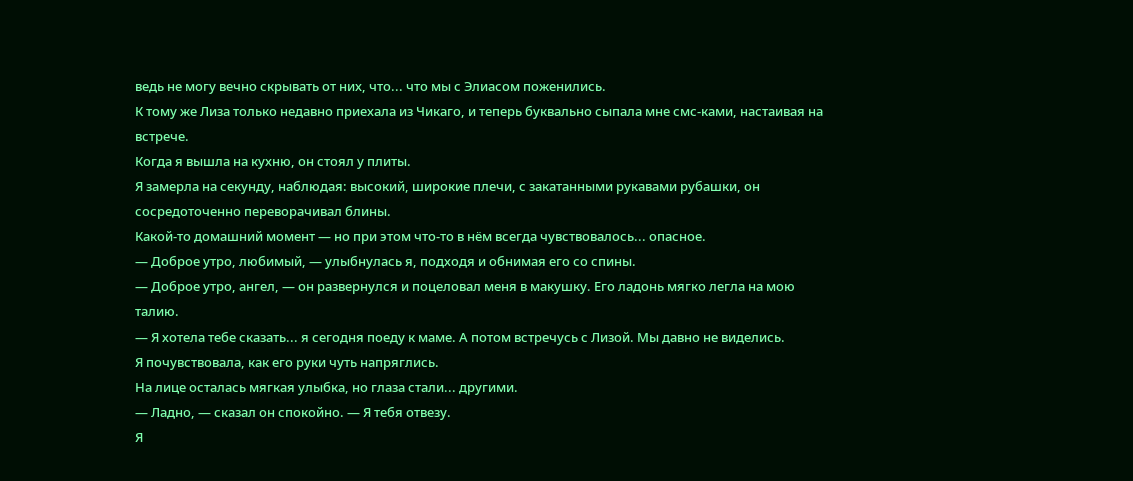ведь не могу вечно скрывать от них, что... что мы с Элиасом поженились.
К тому же Лиза только недавно приехала из Чикаго, и теперь буквально сыпала мне смс-ками, настаивая на встрече.
Когда я вышла на кухню, он стоял у плиты.
Я замерла на секунду, наблюдая: высокий, широкие плечи, с закатанными рукавами рубашки, он сосредоточенно переворачивал блины.
Какой-то домашний момент — но при этом что-то в нём всегда чувствовалось... опасное.
— Доброе утро, любимый, — улыбнулась я, подходя и обнимая его со спины.
— Доброе утро, ангел, — он развернулся и поцеловал меня в макушку. Его ладонь мягко легла на мою талию.
— Я хотела тебе сказать... я сегодня поеду к маме. А потом встречусь с Лизой. Мы давно не виделись.
Я почувствовала, как его руки чуть напряглись.
На лице осталась мягкая улыбка, но глаза стали... другими.
— Ладно, — сказал он спокойно. — Я тебя отвезу.
Я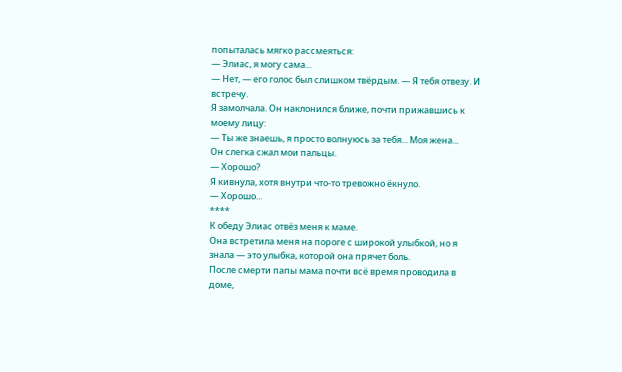попыталась мягко рассмеяться:
— Элиас, я могу сама...
— Нет, — его голос был слишком твёрдым. — Я тебя отвезу. И встречу.
Я замолчала. Он наклонился ближе, почти прижавшись к моему лицу:
— Ты же знаешь, я просто волнуюсь за тебя... Моя жена...
Он слегка сжал мои пальцы.
— Хорошо?
Я кивнула, хотя внутри что-то тревожно ёкнуло.
— Хорошо...
****
К обеду Элиас отвёз меня к маме.
Она встретила меня на пороге с широкой улыбкой, но я знала — это улыбка, которой она прячет боль.
После смерти папы мама почти всё время проводила в доме,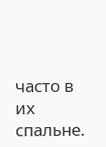часто в их спальне.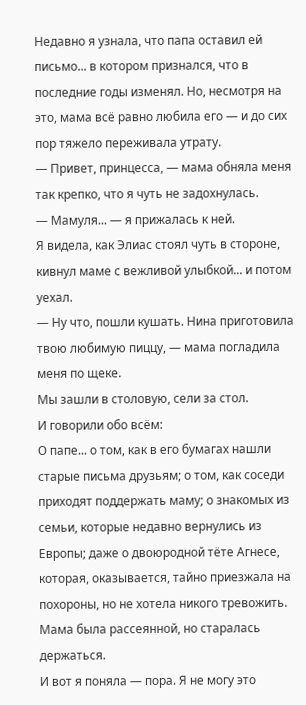Недавно я узнала, что папа оставил ей письмо... в котором признался, что в последние годы изменял. Но, несмотря на это, мама всё равно любила его — и до сих пор тяжело переживала утрату.
— Привет, принцесса, — мама обняла меня так крепко, что я чуть не задохнулась.
— Мамуля... — я прижалась к ней.
Я видела, как Элиас стоял чуть в стороне, кивнул маме с вежливой улыбкой... и потом уехал.
— Ну что, пошли кушать. Нина приготовила твою любимую пиццу, — мама погладила меня по щеке.
Мы зашли в столовую, сели за стол.
И говорили обо всём:
О папе... о том, как в его бумагах нашли старые письма друзьям; о том, как соседи приходят поддержать маму; о знакомых из семьи, которые недавно вернулись из Европы; даже о двоюродной тёте Агнесе, которая, оказывается, тайно приезжала на похороны, но не хотела никого тревожить.
Мама была рассеянной, но старалась держаться.
И вот я поняла — пора. Я не могу это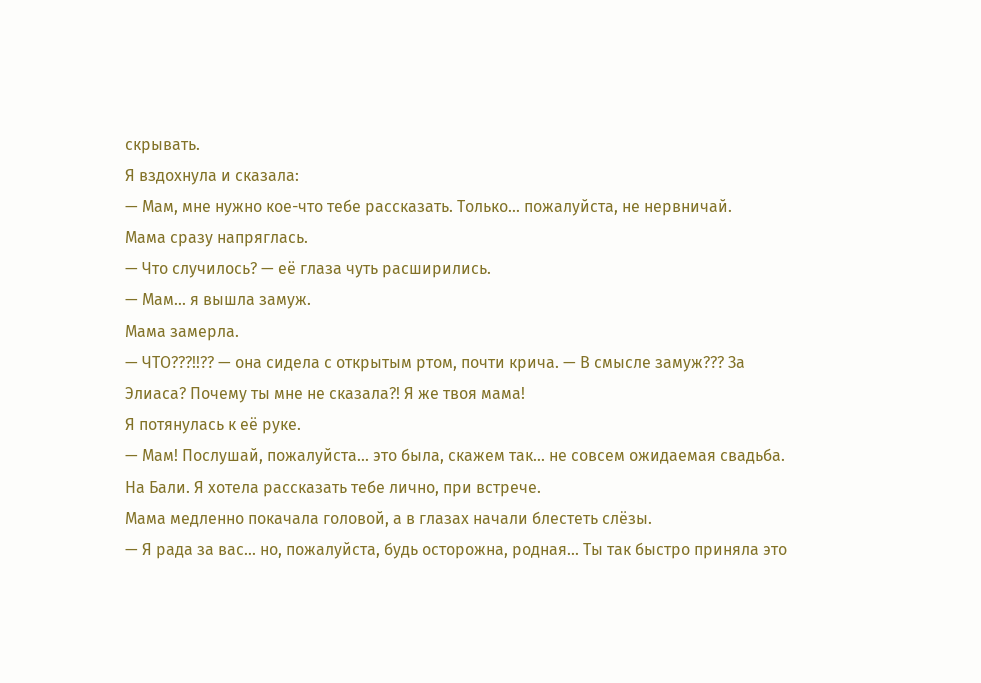скрывать.
Я вздохнула и сказала:
— Мам, мне нужно кое-что тебе рассказать. Только... пожалуйста, не нервничай.
Мама сразу напряглась.
— Что случилось? — её глаза чуть расширились.
— Мам... я вышла замуж.
Мама замерла.
— ЧТО???!!?? — она сидела с открытым ртом, почти крича. — В смысле замуж??? За Элиаса? Почему ты мне не сказала?! Я же твоя мама!
Я потянулась к её руке.
— Мам! Послушай, пожалуйста... это была, скажем так... не совсем ожидаемая свадьба. На Бали. Я хотела рассказать тебе лично, при встрече.
Мама медленно покачала головой, а в глазах начали блестеть слёзы.
— Я рада за вас... но, пожалуйста, будь осторожна, родная... Ты так быстро приняла это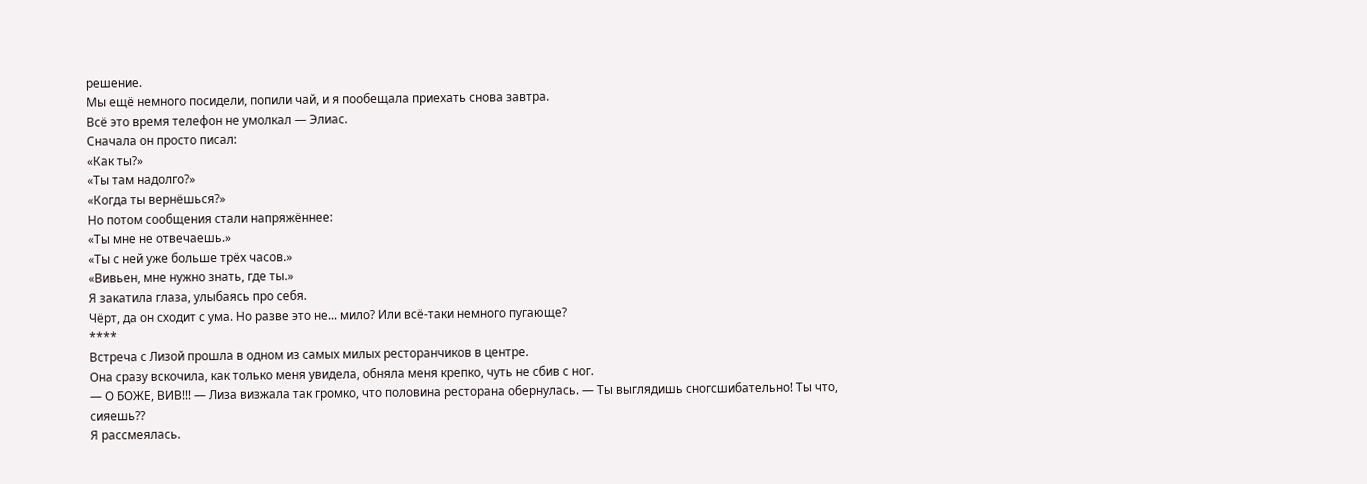решение.
Мы ещё немного посидели, попили чай, и я пообещала приехать снова завтра.
Всё это время телефон не умолкал — Элиас.
Сначала он просто писал:
«Как ты?»
«Ты там надолго?»
«Когда ты вернёшься?»
Но потом сообщения стали напряжённее:
«Ты мне не отвечаешь.»
«Ты с ней уже больше трёх часов.»
«Вивьен, мне нужно знать, где ты.»
Я закатила глаза, улыбаясь про себя.
Чёрт, да он сходит с ума. Но разве это не... мило? Или всё-таки немного пугающе?
****
Встреча с Лизой прошла в одном из самых милых ресторанчиков в центре.
Она сразу вскочила, как только меня увидела, обняла меня крепко, чуть не сбив с ног.
— О БОЖЕ, ВИВ!!! — Лиза визжала так громко, что половина ресторана обернулась. — Ты выглядишь сногсшибательно! Ты что, сияешь??
Я рассмеялась.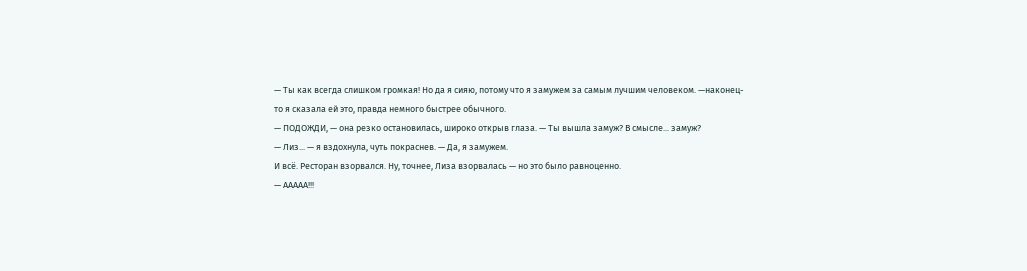— Ты как всегда слишком громкая! Но да я сияю, потому что я замужем за самым лучшим человеком. —наконец-то я сказала ей это, правда немного быстрее обычного.
— ПОДОЖДИ, — она резко остановилась, широко открыв глаза. — Ты вышла замуж? В смысле... замуж?
— Лиз... — я вздохнула, чуть покраснев. — Да, я замужем.
И всё. Ресторан взорвался. Ну, точнее, Лиза взорвалась — но это было равноценно.
— ААААА!!!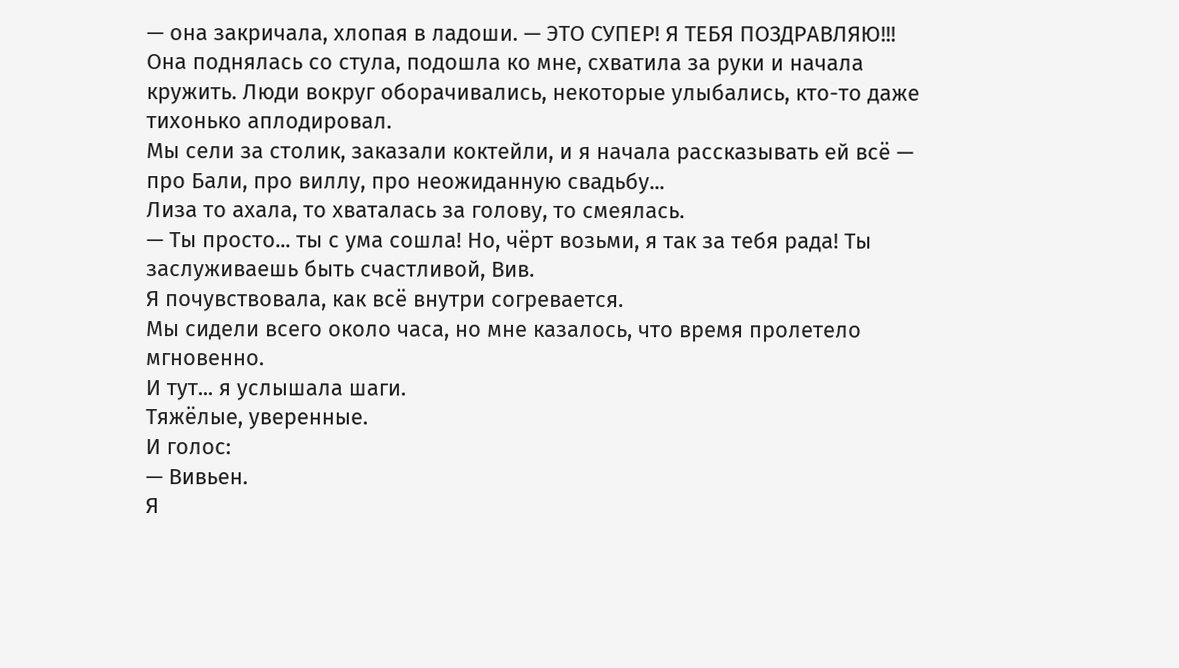— она закричала, хлопая в ладоши. — ЭТО СУПЕР! Я ТЕБЯ ПОЗДРАВЛЯЮ!!!
Она поднялась со стула, подошла ко мне, схватила за руки и начала кружить. Люди вокруг оборачивались, некоторые улыбались, кто-то даже тихонько аплодировал.
Мы сели за столик, заказали коктейли, и я начала рассказывать ей всё — про Бали, про виллу, про неожиданную свадьбу...
Лиза то ахала, то хваталась за голову, то смеялась.
— Ты просто... ты с ума сошла! Но, чёрт возьми, я так за тебя рада! Ты заслуживаешь быть счастливой, Вив.
Я почувствовала, как всё внутри согревается.
Мы сидели всего около часа, но мне казалось, что время пролетело мгновенно.
И тут... я услышала шаги.
Тяжёлые, уверенные.
И голос:
— Вивьен.
Я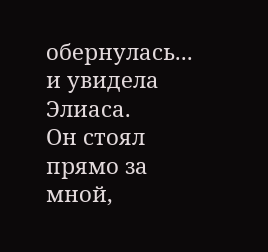обернулась... и увидела Элиаса.
Он стоял прямо за мной,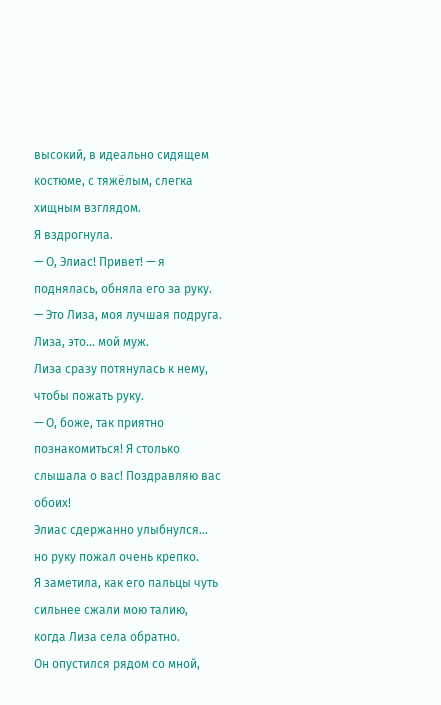высокий, в идеально сидящем костюме, с тяжёлым, слегка хищным взглядом.
Я вздрогнула.
— О, Элиас! Привет! — я поднялась, обняла его за руку. — Это Лиза, моя лучшая подруга. Лиза, это... мой муж.
Лиза сразу потянулась к нему, чтобы пожать руку.
— О, боже, так приятно познакомиться! Я столько слышала о вас! Поздравляю вас обоих!
Элиас сдержанно улыбнулся... но руку пожал очень крепко.
Я заметила, как его пальцы чуть сильнее сжали мою талию, когда Лиза села обратно.
Он опустился рядом со мной,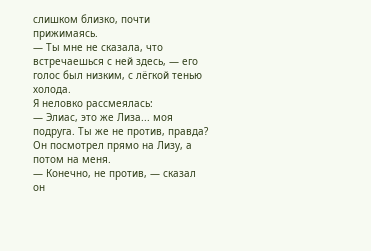слишком близко, почти прижимаясь.
— Ты мне не сказала, что встречаешься с ней здесь, — его голос был низким, с лёгкой тенью холода.
Я неловко рассмеялась:
— Элиас, это же Лиза... моя подруга. Ты же не против, правда?
Он посмотрел прямо на Лизу, а потом на меня.
— Конечно, не против, — сказал он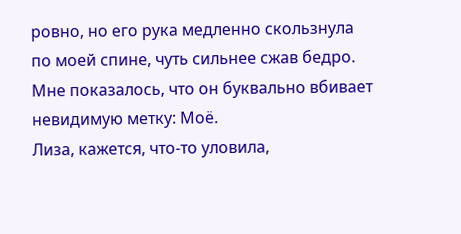ровно, но его рука медленно скользнула по моей спине, чуть сильнее сжав бедро.
Мне показалось, что он буквально вбивает невидимую метку: Моё.
Лиза, кажется, что-то уловила,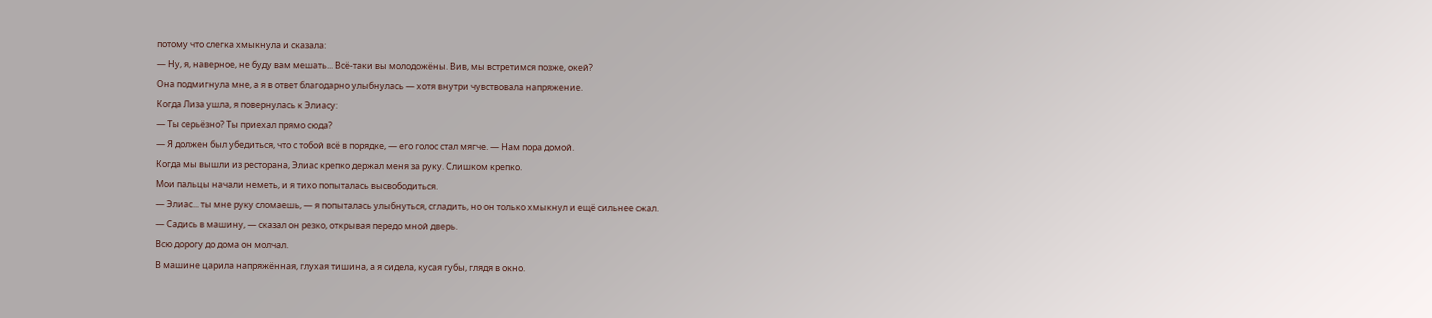потому что слегка хмыкнула и сказала:
— Ну, я, наверное, не буду вам мешать... Всё-таки вы молодожёны. Вив, мы встретимся позже, окей?
Она подмигнула мне, а я в ответ благодарно улыбнулась — хотя внутри чувствовала напряжение.
Когда Лиза ушла, я повернулась к Элиасу:
— Ты серьёзно? Ты приехал прямо сюда?
— Я должен был убедиться, что с тобой всё в порядке, — его голос стал мягче. — Нам пора домой.
Когда мы вышли из ресторана, Элиас крепко держал меня за руку. Слишком крепко.
Мои пальцы начали неметь, и я тихо попыталась высвободиться.
— Элиас... ты мне руку сломаешь, — я попыталась улыбнуться, сгладить, но он только хмыкнул и ещё сильнее сжал.
— Садись в машину, — сказал он резко, открывая передо мной дверь.
Всю дорогу до дома он молчал.
В машине царила напряжённая, глухая тишина, а я сидела, кусая губы, глядя в окно.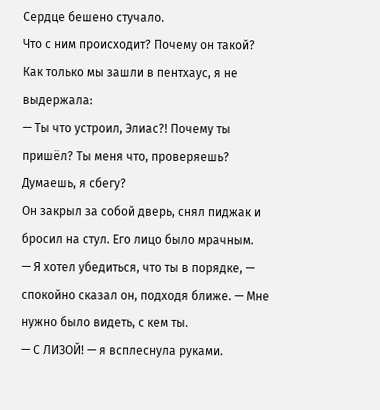Сердце бешено стучало.
Что с ним происходит? Почему он такой?
Как только мы зашли в пентхаус, я не выдержала:
— Ты что устроил, Элиас?! Почему ты пришёл? Ты меня что, проверяешь? Думаешь, я сбегу?
Он закрыл за собой дверь, снял пиджак и бросил на стул. Его лицо было мрачным.
— Я хотел убедиться, что ты в порядке, — спокойно сказал он, подходя ближе. — Мне нужно было видеть, с кем ты.
— С ЛИЗОЙ! — я всплеснула руками.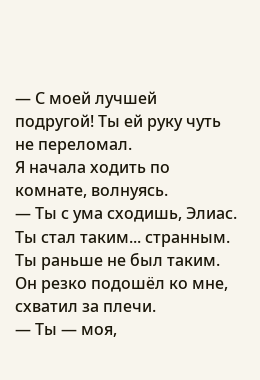— С моей лучшей подругой! Ты ей руку чуть не переломал.
Я начала ходить по комнате, волнуясь.
— Ты с ума сходишь, Элиас. Ты стал таким... странным. Ты раньше не был таким.
Он резко подошёл ко мне, схватил за плечи.
— Ты — моя,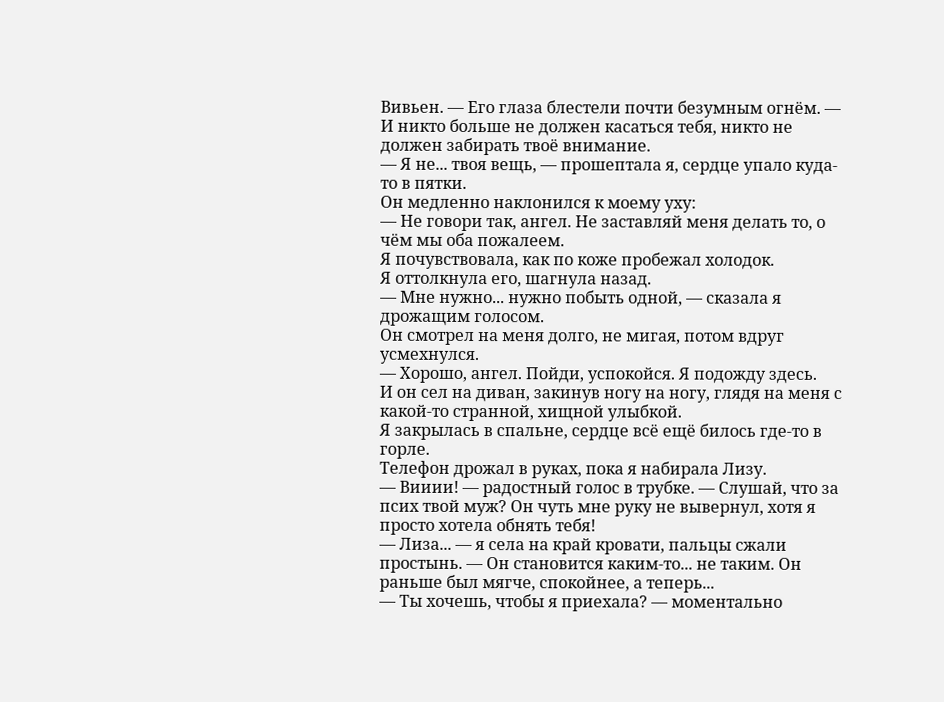Вивьен. — Его глаза блестели почти безумным огнём. — И никто больше не должен касаться тебя, никто не должен забирать твоё внимание.
— Я не... твоя вещь, — прошептала я, сердце упало куда-то в пятки.
Он медленно наклонился к моему уху:
— Не говори так, ангел. Не заставляй меня делать то, о чём мы оба пожалеем.
Я почувствовала, как по коже пробежал холодок.
Я оттолкнула его, шагнула назад.
— Мне нужно... нужно побыть одной, — сказала я дрожащим голосом.
Он смотрел на меня долго, не мигая, потом вдруг усмехнулся.
— Хорошо, ангел. Пойди, успокойся. Я подожду здесь.
И он сел на диван, закинув ногу на ногу, глядя на меня с какой-то странной, хищной улыбкой.
Я закрылась в спальне, сердце всё ещё билось где-то в горле.
Телефон дрожал в руках, пока я набирала Лизу.
— Вииии! — радостный голос в трубке. — Слушай, что за псих твой муж? Он чуть мне руку не вывернул, хотя я просто хотела обнять тебя!
— Лиза... — я села на край кровати, пальцы сжали простынь. — Он становится каким-то... не таким. Он раньше был мягче, спокойнее, а теперь...
— Ты хочешь, чтобы я приехала? — моментально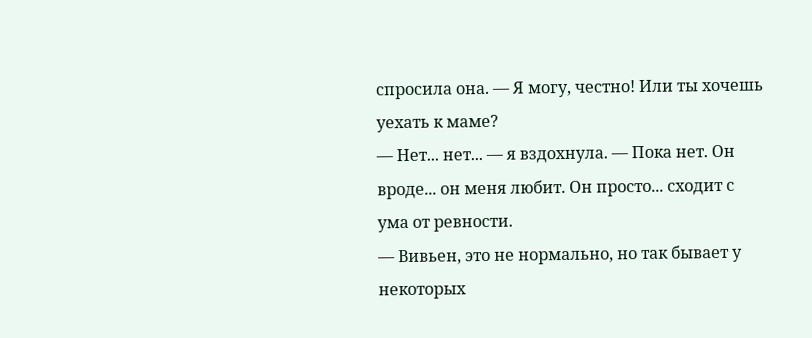спросила она. — Я могу, честно! Или ты хочешь уехать к маме?
— Нет... нет... — я вздохнула. — Пока нет. Он вроде... он меня любит. Он просто... сходит с ума от ревности.
— Вивьен, это не нормально, но так бывает у некоторых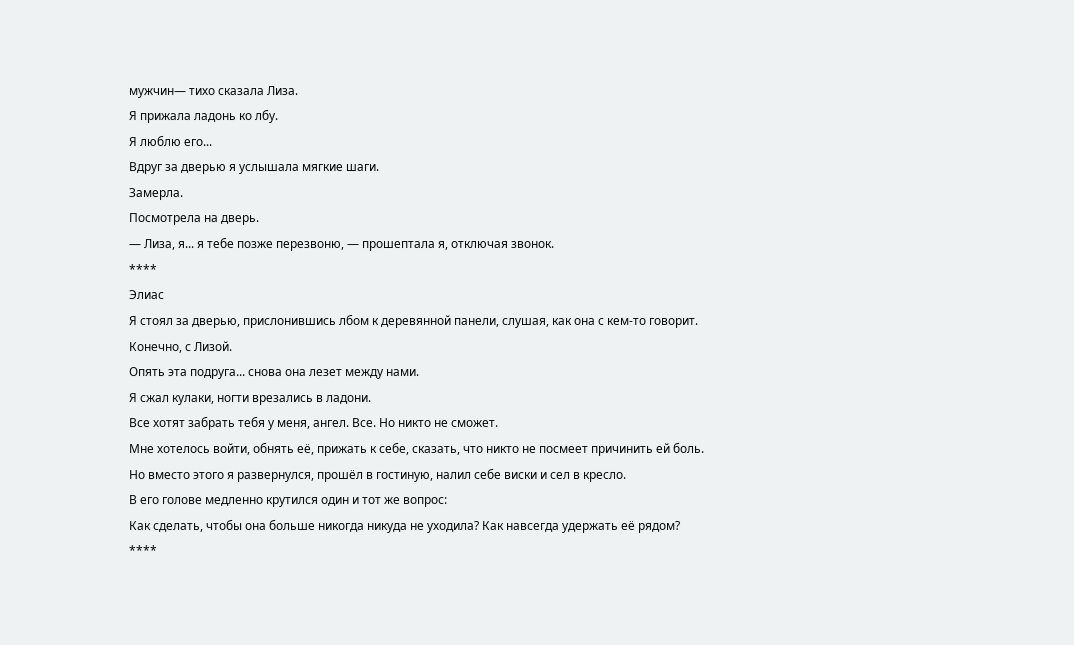мужчин— тихо сказала Лиза.
Я прижала ладонь ко лбу.
Я люблю его...
Вдруг за дверью я услышала мягкие шаги.
Замерла.
Посмотрела на дверь.
— Лиза, я... я тебе позже перезвоню, — прошептала я, отключая звонок.
****
Элиас
Я стоял за дверью, прислонившись лбом к деревянной панели, слушая, как она с кем-то говорит.
Конечно, с Лизой.
Опять эта подруга... снова она лезет между нами.
Я сжал кулаки, ногти врезались в ладони.
Все хотят забрать тебя у меня, ангел. Все. Но никто не сможет.
Мне хотелось войти, обнять её, прижать к себе, сказать, что никто не посмеет причинить ей боль.
Но вместо этого я развернулся, прошёл в гостиную, налил себе виски и сел в кресло.
В его голове медленно крутился один и тот же вопрос:
Как сделать, чтобы она больше никогда никуда не уходила? Как навсегда удержать её рядом?
****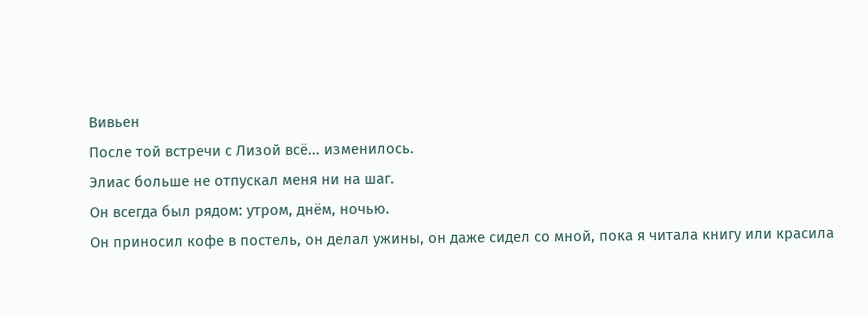Вивьен
После той встречи с Лизой всё... изменилось.
Элиас больше не отпускал меня ни на шаг.
Он всегда был рядом: утром, днём, ночью.
Он приносил кофе в постель, он делал ужины, он даже сидел со мной, пока я читала книгу или красила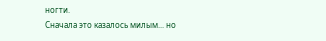ногти.
Сначала это казалось милым... но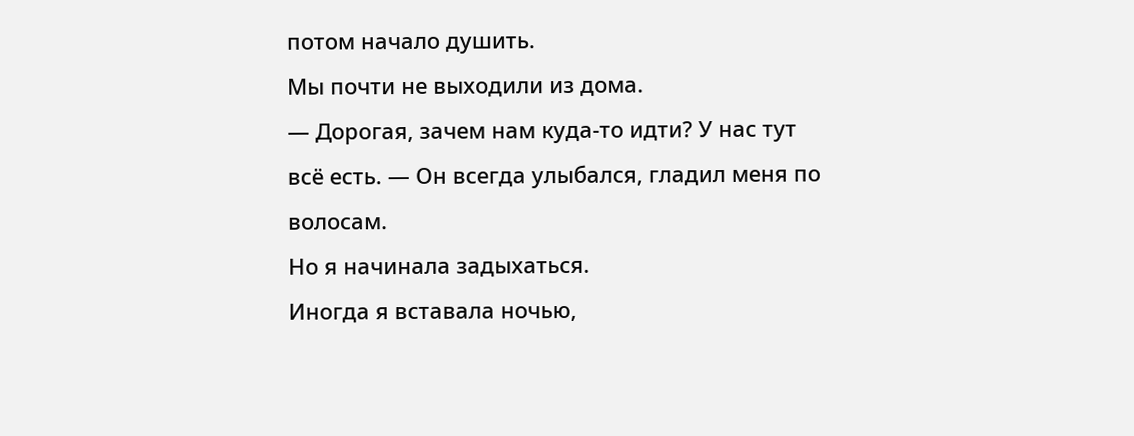потом начало душить.
Мы почти не выходили из дома.
— Дорогая, зачем нам куда-то идти? У нас тут всё есть. — Он всегда улыбался, гладил меня по волосам.
Но я начинала задыхаться.
Иногда я вставала ночью,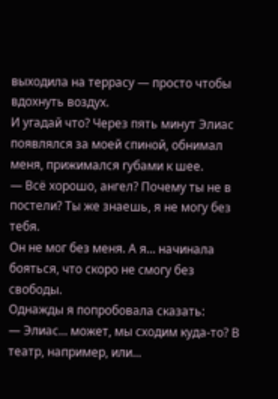выходила на террасу — просто чтобы вдохнуть воздух.
И угадай что? Через пять минут Элиас появлялся за моей спиной, обнимал меня, прижимался губами к шее.
— Всё хорошо, ангел? Почему ты не в постели? Ты же знаешь, я не могу без тебя.
Он не мог без меня. А я... начинала бояться, что скоро не смогу без свободы.
Однажды я попробовала сказать:
— Элиас... может, мы сходим куда-то? В театр, например, или...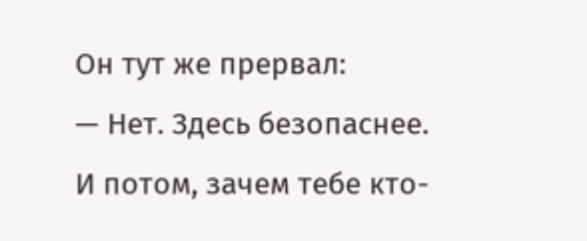Он тут же прервал:
— Нет. Здесь безопаснее. И потом, зачем тебе кто-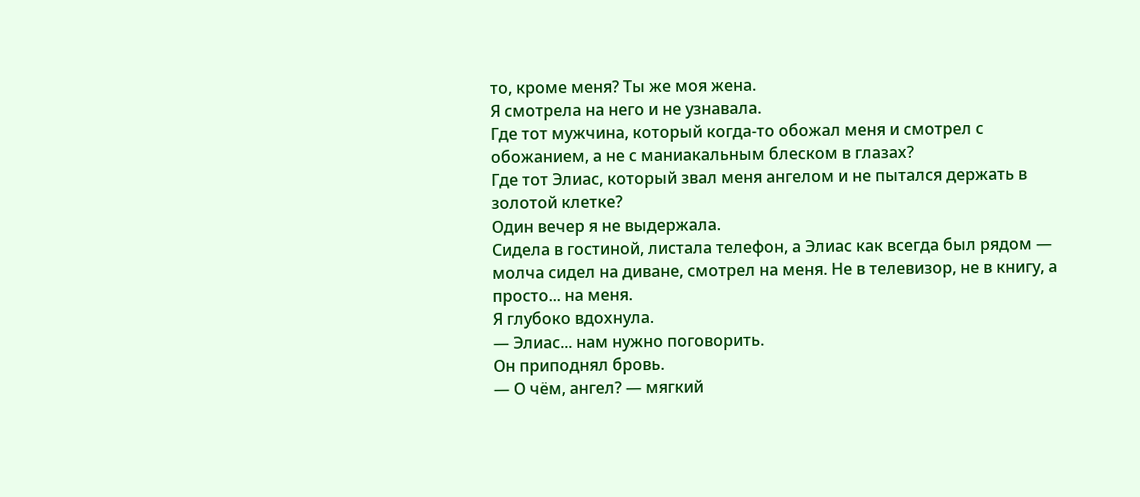то, кроме меня? Ты же моя жена.
Я смотрела на него и не узнавала.
Где тот мужчина, который когда-то обожал меня и смотрел с обожанием, а не с маниакальным блеском в глазах?
Где тот Элиас, который звал меня ангелом и не пытался держать в золотой клетке?
Один вечер я не выдержала.
Сидела в гостиной, листала телефон, а Элиас как всегда был рядом — молча сидел на диване, смотрел на меня. Не в телевизор, не в книгу, а просто... на меня.
Я глубоко вдохнула.
— Элиас... нам нужно поговорить.
Он приподнял бровь.
— О чём, ангел? — мягкий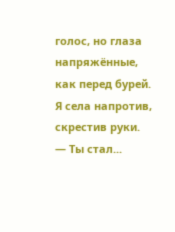голос, но глаза напряжённые, как перед бурей.
Я села напротив, скрестив руки.
— Ты стал...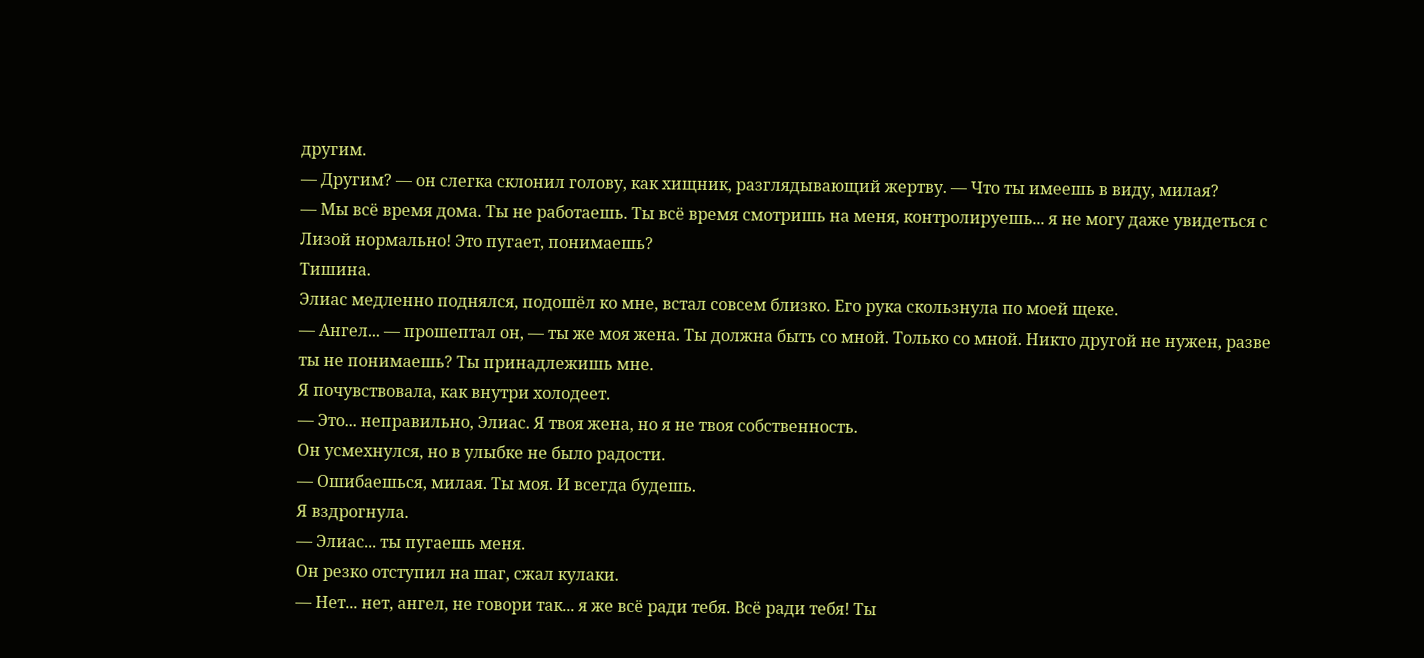другим.
— Другим? — он слегка склонил голову, как хищник, разглядывающий жертву. — Что ты имеешь в виду, милая?
— Мы всё время дома. Ты не работаешь. Ты всё время смотришь на меня, контролируешь... я не могу даже увидеться с Лизой нормально! Это пугает, понимаешь?
Тишина.
Элиас медленно поднялся, подошёл ко мне, встал совсем близко. Его рука скользнула по моей щеке.
— Ангел... — прошептал он, — ты же моя жена. Ты должна быть со мной. Только со мной. Никто другой не нужен, разве ты не понимаешь? Ты принадлежишь мне.
Я почувствовала, как внутри холодеет.
— Это... неправильно, Элиас. Я твоя жена, но я не твоя собственность.
Он усмехнулся, но в улыбке не было радости.
— Ошибаешься, милая. Ты моя. И всегда будешь.
Я вздрогнула.
— Элиас... ты пугаешь меня.
Он резко отступил на шаг, сжал кулаки.
— Нет... нет, ангел, не говори так... я же всё ради тебя. Всё ради тебя! Ты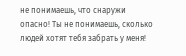не понимаешь, что снаружи опасно! Ты не понимаешь, сколько людей хотят тебя забрать у меня!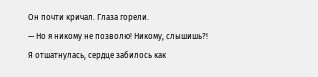Он почти кричал. Глаза горели.
— Но я никому не позволю! Никому, слышишь?!
Я отшатнулась, сердце забилось как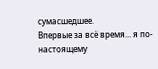сумасшедшее.
Впервые за всё время... я по-настоящему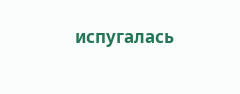испугалась